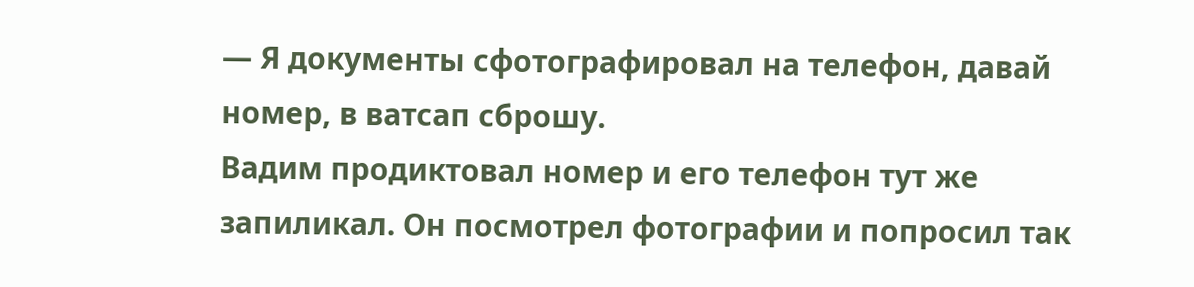— Я документы сфотографировал на телефон, давай номер, в ватсап сброшу.
Вадим продиктовал номер и его телефон тут же запиликал. Он посмотрел фотографии и попросил так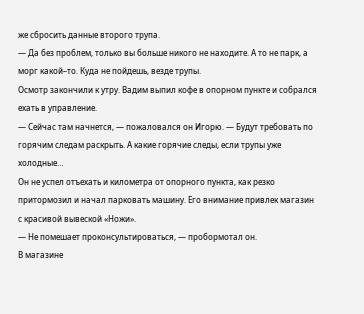же сбросить данные второго трупа.
— Да без проблем, только вы больше никого не находите. А то не парк, а морг какой–то. Куда не пойдешь, везде трупы.
Осмотр закончили к утру. Вадим выпил кофе в опорном пункте и собрался ехать в управление.
— Сейчас там начнется, — пожаловался он Игорю. — Будут требовать по горячим следам раскрыть. А какие горячие следы, если трупы уже холодные…
Он не успел отъехать и километра от опорного пункта, как резко притормозил и начал парковать машину. Его внимание привлек магазин с красивой вывеской «Ножи».
— Не помешает проконсультироваться, — пробормотал он.
В магазине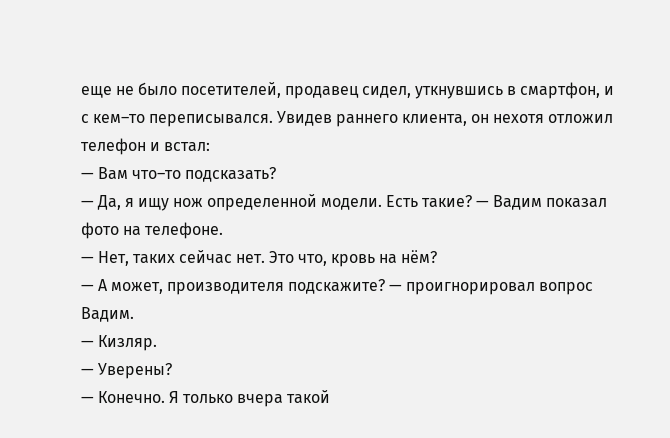еще не было посетителей, продавец сидел, уткнувшись в смартфон, и с кем–то переписывался. Увидев раннего клиента, он нехотя отложил телефон и встал:
— Вам что–то подсказать?
— Да, я ищу нож определенной модели. Есть такие? — Вадим показал фото на телефоне.
— Нет, таких сейчас нет. Это что, кровь на нём?
— А может, производителя подскажите? — проигнорировал вопрос Вадим.
— Кизляр.
— Уверены?
— Конечно. Я только вчера такой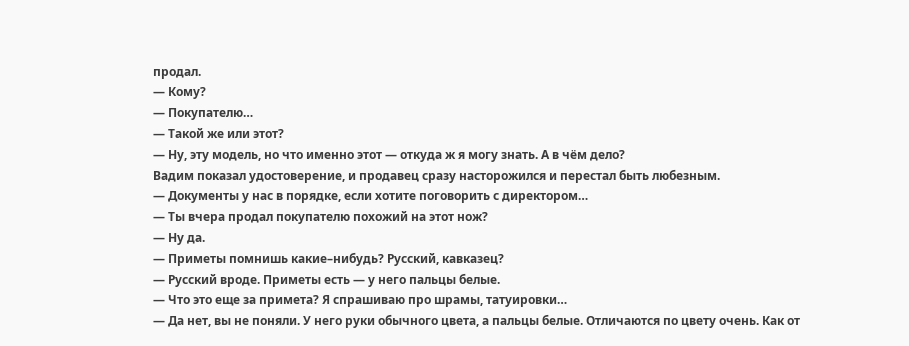продал.
— Кому?
— Покупателю…
— Такой же или этот?
— Ну, эту модель, но что именно этот — откуда ж я могу знать. А в чём дело?
Вадим показал удостоверение, и продавец сразу насторожился и перестал быть любезным.
— Документы у нас в порядке, если хотите поговорить с директором…
— Ты вчера продал покупателю похожий на этот нож?
— Ну да.
— Приметы помнишь какие–нибудь? Русский, кавказец?
— Русский вроде. Приметы есть — у него пальцы белые.
— Что это еще за примета? Я спрашиваю про шрамы, татуировки…
— Да нет, вы не поняли. У него руки обычного цвета, а пальцы белые. Отличаются по цвету очень. Как от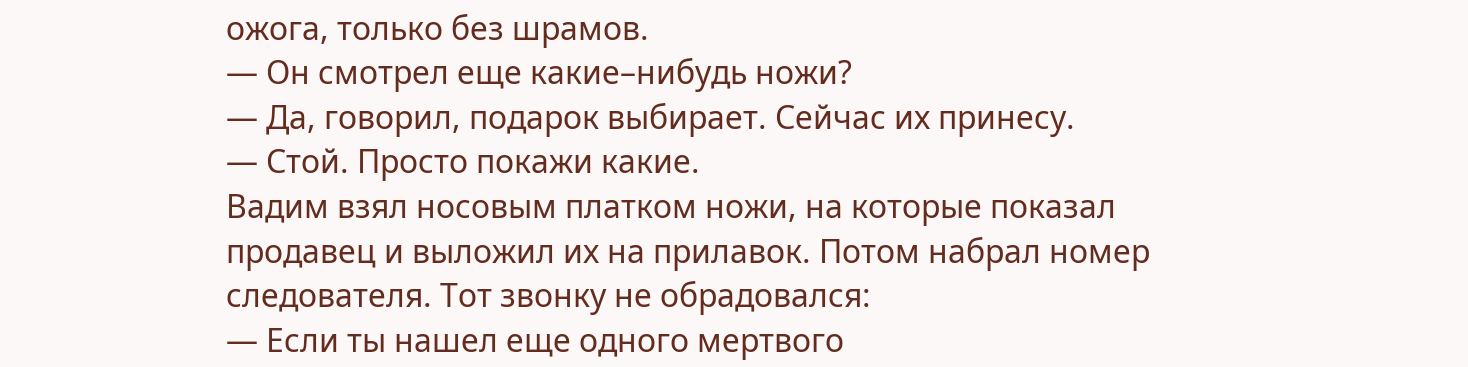ожога, только без шрамов.
— Он смотрел еще какие–нибудь ножи?
— Да, говорил, подарок выбирает. Сейчас их принесу.
— Стой. Просто покажи какие.
Вадим взял носовым платком ножи, на которые показал продавец и выложил их на прилавок. Потом набрал номер следователя. Тот звонку не обрадовался:
— Если ты нашел еще одного мертвого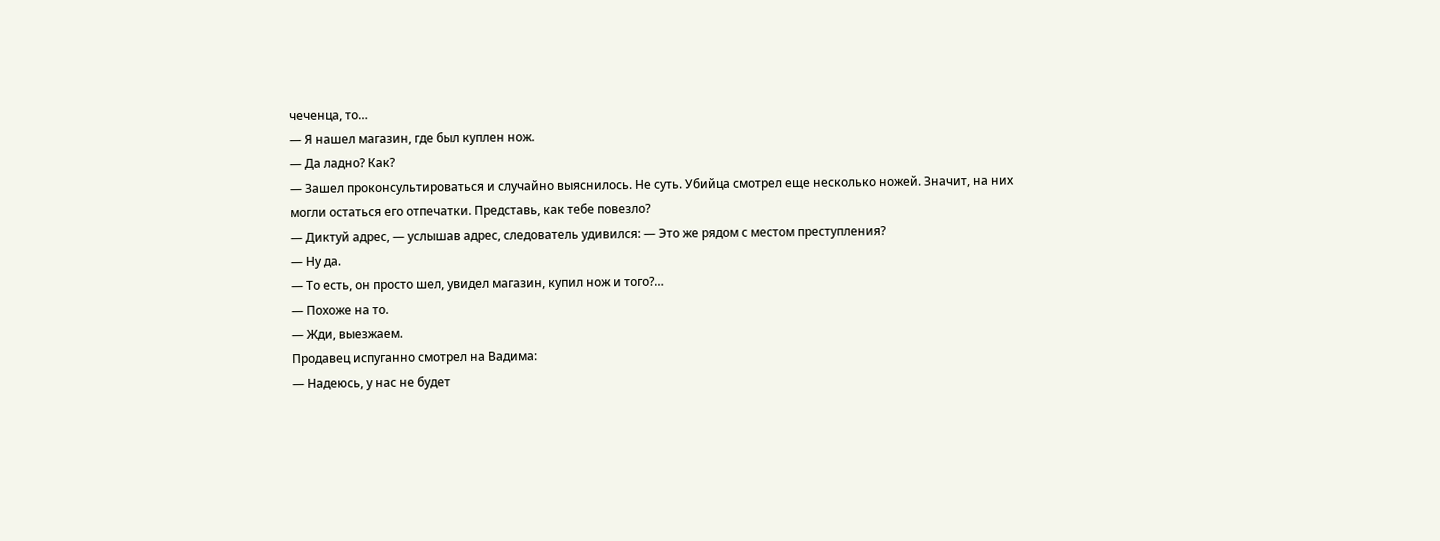чеченца, то…
— Я нашел магазин, где был куплен нож.
— Да ладно? Как?
— Зашел проконсультироваться и случайно выяснилось. Не суть. Убийца смотрел еще несколько ножей. Значит, на них могли остаться его отпечатки. Представь, как тебе повезло?
— Диктуй адрес, — услышав адрес, следователь удивился: — Это же рядом с местом преступления?
— Ну да.
— То есть, он просто шел, увидел магазин, купил нож и того?…
— Похоже на то.
— Жди, выезжаем.
Продавец испуганно смотрел на Вадима:
— Надеюсь, у нас не будет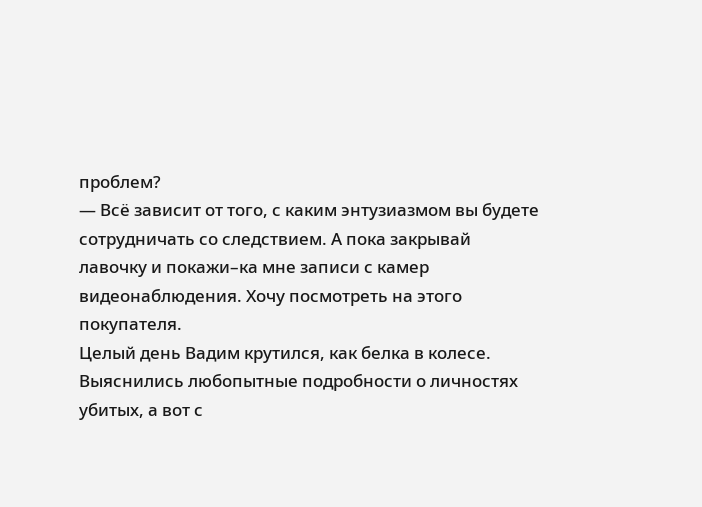проблем?
— Всё зависит от того, с каким энтузиазмом вы будете сотрудничать со следствием. А пока закрывай лавочку и покажи–ка мне записи с камер видеонаблюдения. Хочу посмотреть на этого покупателя.
Целый день Вадим крутился, как белка в колесе. Выяснились любопытные подробности о личностях убитых, а вот с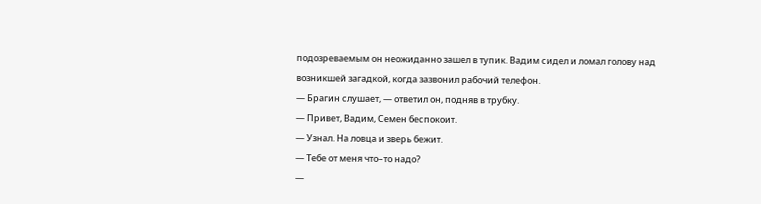подозреваемым он неожиданно зашел в тупик. Вадим сидел и ломал голову над возникшей загадкой, когда зазвонил рабочий телефон.
— Брагин слушает, — ответил он, подняв в трубку.
— Привет, Вадим, Семен беспокоит.
— Узнал. На ловца и зверь бежит.
— Тебе от меня что–то надо?
—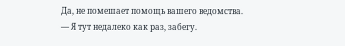Да, не помешает помощь вашего ведомства.
— Я тут недалеко как раз, забегу.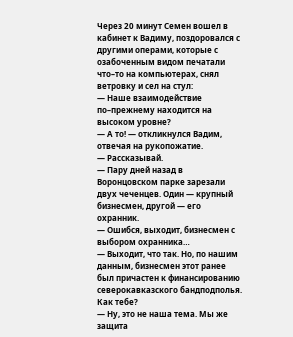Через 20 минут Семен вошел в кабинет к Вадиму, поздоровался с другими операми, которые с озабоченным видом печатали что–то на компьютерах, снял ветровку и сел на стул:
— Наше взаимодействие по–прежнему находится на высоком уровне?
— А то! — откликнулся Вадим, отвечая на рукопожатие.
— Рассказывай.
— Пару дней назад в Воронцовском парке зарезали двух чеченцев. Один — крупный бизнесмен, другой — его охранник.
— Ошибся, выходит, бизнесмен с выбором охранника…
— Выходит, что так. Но, по нашим данным, бизнесмен этот ранее был причастен к финансированию северокавказского бандподполья. Как тебе?
— Ну, это не наша тема. Мы же защита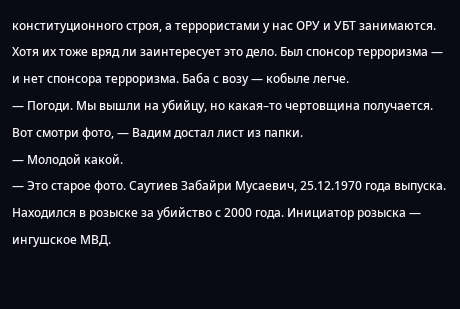конституционного строя, а террористами у нас ОРУ и УБТ занимаются. Хотя их тоже вряд ли заинтересует это дело. Был спонсор терроризма — и нет спонсора терроризма. Баба с возу — кобыле легче.
— Погоди. Мы вышли на убийцу, но какая–то чертовщина получается. Вот смотри фото, — Вадим достал лист из папки.
— Молодой какой.
— Это старое фото. Саутиев Забайри Мусаевич, 25.12.1970 года выпуска. Находился в розыске за убийство с 2000 года. Инициатор розыска — ингушское МВД.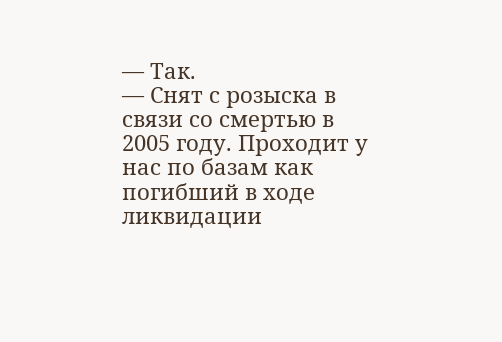— Так.
— Снят с розыска в связи со смертью в 2005 году. Проходит у нас по базам как погибший в ходе ликвидации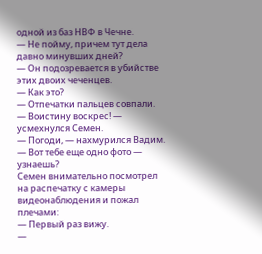одной из баз НВФ в Чечне.
— Не пойму, причем тут дела давно минувших дней?
— Он подозревается в убийстве этих двоих чеченцев.
— Как это?
— Отпечатки пальцев совпали.
— Воистину воскрес! — усмехнулся Семен.
— Погоди, — нахмурился Вадим. — Вот тебе еще одно фото — узнаешь?
Семен внимательно посмотрел на распечатку с камеры видеонаблюдения и пожал плечами:
— Первый раз вижу.
—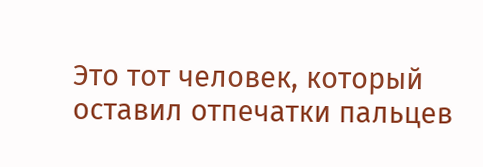Это тот человек, который оставил отпечатки пальцев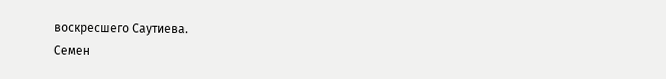воскресшего Саутиева.
Семен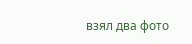взял два фото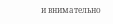и внимательно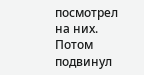посмотрел на них. Потом подвинул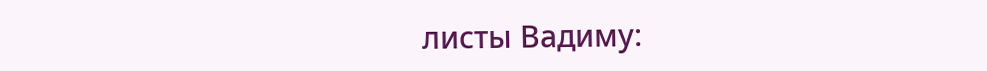листы Вадиму: